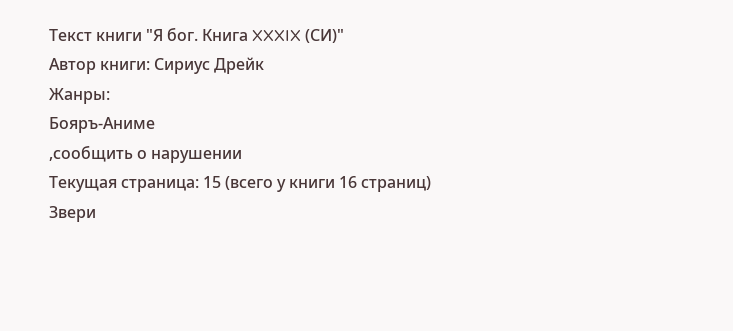Текст книги "Я бог. Книга XXXIX (СИ)"
Автор книги: Сириус Дрейк
Жанры:
Бояръ-Аниме
,сообщить о нарушении
Текущая страница: 15 (всего у книги 16 страниц)
Звери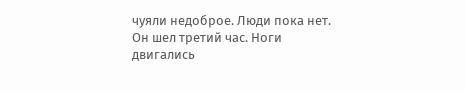чуяли недоброе. Люди пока нет.
Он шел третий час. Ноги двигались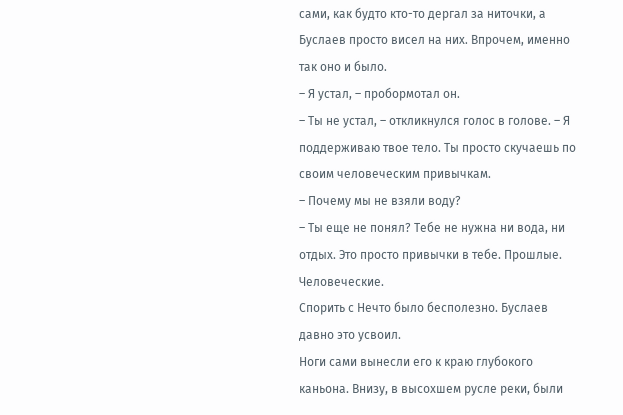сами, как будто кто-то дергал за ниточки, а Буслаев просто висел на них. Впрочем, именно так оно и было.
– Я устал, – пробормотал он.
– Ты не устал, – откликнулся голос в голове. – Я поддерживаю твое тело. Ты просто скучаешь по своим человеческим привычкам.
– Почему мы не взяли воду?
– Ты еще не понял? Тебе не нужна ни вода, ни отдых. Это просто привычки в тебе. Прошлые. Человеческие.
Спорить с Нечто было бесполезно. Буслаев давно это усвоил.
Ноги сами вынесли его к краю глубокого каньона. Внизу, в высохшем русле реки, были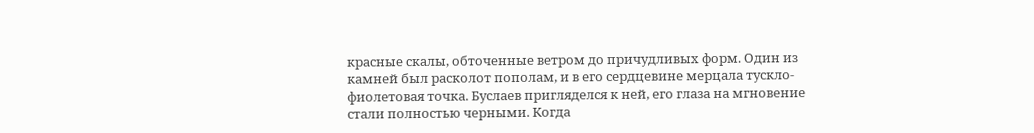красные скалы, обточенные ветром до причудливых форм. Один из камней был расколот пополам, и в его сердцевине мерцала тускло-фиолетовая точка. Буслаев пригляделся к ней, его глаза на мгновение стали полностью черными. Когда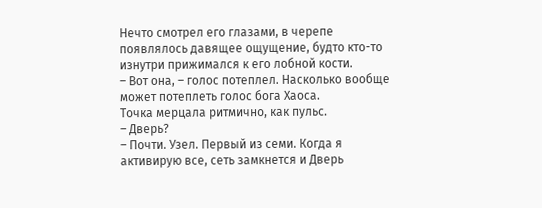Нечто смотрел его глазами, в черепе появлялось давящее ощущение, будто кто-то изнутри прижимался к его лобной кости.
– Вот она, – голос потеплел. Насколько вообще может потеплеть голос бога Хаоса.
Точка мерцала ритмично, как пульс.
– Дверь?
– Почти. Узел. Первый из семи. Когда я активирую все, сеть замкнется и Дверь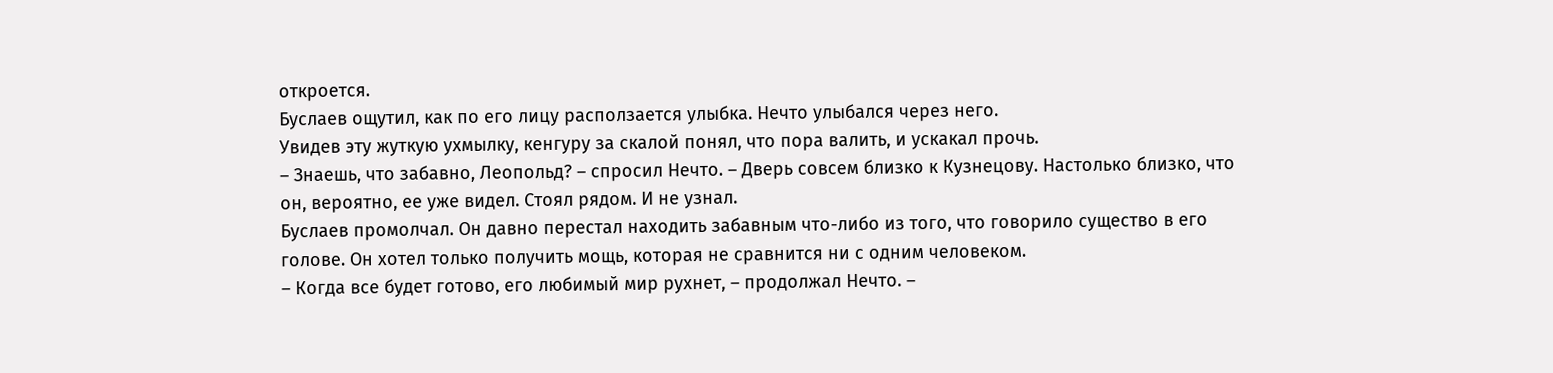откроется.
Буслаев ощутил, как по его лицу расползается улыбка. Нечто улыбался через него.
Увидев эту жуткую ухмылку, кенгуру за скалой понял, что пора валить, и ускакал прочь.
– Знаешь, что забавно, Леопольд? – спросил Нечто. – Дверь совсем близко к Кузнецову. Настолько близко, что он, вероятно, ее уже видел. Стоял рядом. И не узнал.
Буслаев промолчал. Он давно перестал находить забавным что-либо из того, что говорило существо в его голове. Он хотел только получить мощь, которая не сравнится ни с одним человеком.
– Когда все будет готово, его любимый мир рухнет, – продолжал Нечто. –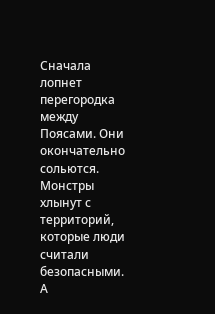Сначала лопнет перегородка между Поясами. Они окончательно сольются. Монстры хлынут с территорий, которые люди считали безопасными. А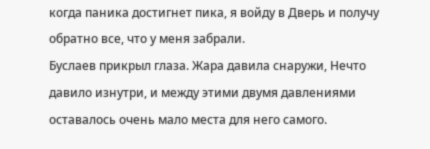когда паника достигнет пика, я войду в Дверь и получу обратно все, что у меня забрали.
Буслаев прикрыл глаза. Жара давила снаружи, Нечто давило изнутри, и между этими двумя давлениями оставалось очень мало места для него самого.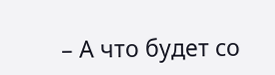– А что будет со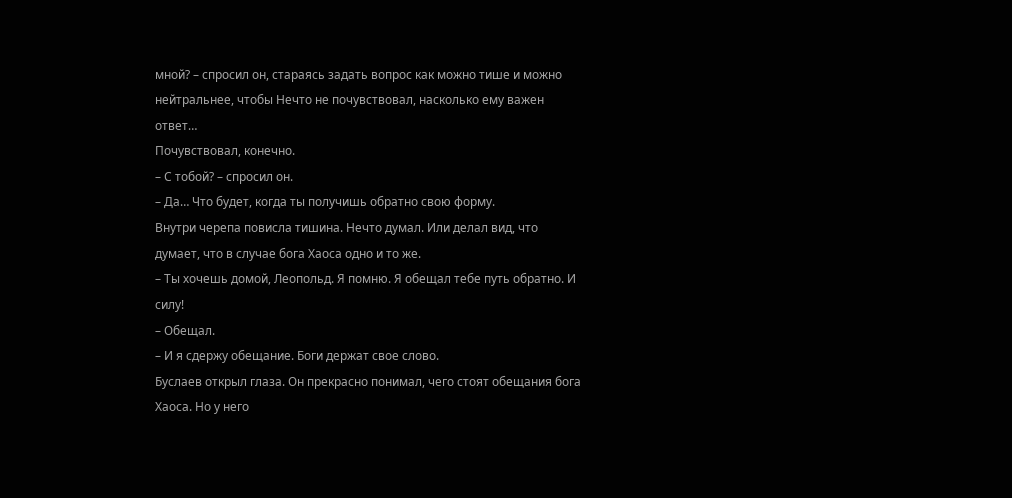мной? – спросил он, стараясь задать вопрос как можно тише и можно нейтральнее, чтобы Нечто не почувствовал, насколько ему важен ответ…
Почувствовал, конечно.
– С тобой? – спросил он.
– Да… Что будет, когда ты получишь обратно свою форму.
Внутри черепа повисла тишина. Нечто думал. Или делал вид, что думает, что в случае бога Хаоса одно и то же.
– Ты хочешь домой, Леопольд. Я помню. Я обещал тебе путь обратно. И силу!
– Обещал.
– И я сдержу обещание. Боги держат свое слово.
Буслаев открыл глаза. Он прекрасно понимал, чего стоят обещания бога Хаоса. Но у него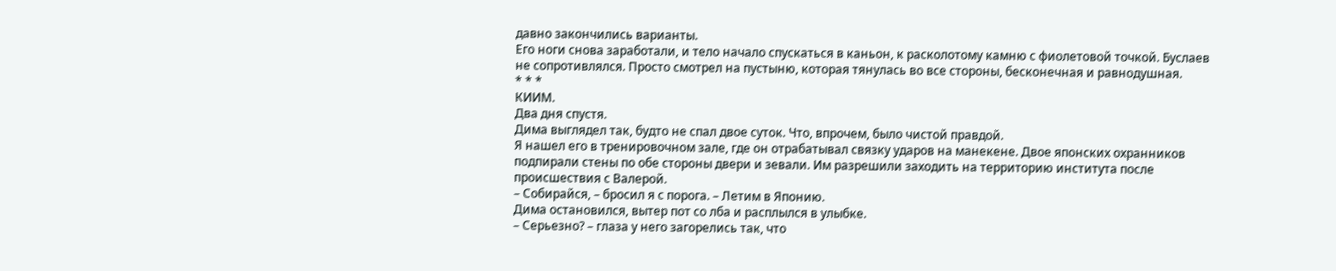давно закончились варианты.
Его ноги снова заработали, и тело начало спускаться в каньон, к расколотому камню с фиолетовой точкой. Буслаев не сопротивлялся. Просто смотрел на пустыню, которая тянулась во все стороны, бесконечная и равнодушная.
* * *
КИИМ.
Два дня спустя.
Дима выглядел так, будто не спал двое суток. Что, впрочем, было чистой правдой.
Я нашел его в тренировочном зале, где он отрабатывал связку ударов на манекене. Двое японских охранников подпирали стены по обе стороны двери и зевали. Им разрешили заходить на территорию института после происшествия с Валерой.
– Собирайся, – бросил я с порога. – Летим в Японию.
Дима остановился, вытер пот со лба и расплылся в улыбке.
– Серьезно? – глаза у него загорелись так, что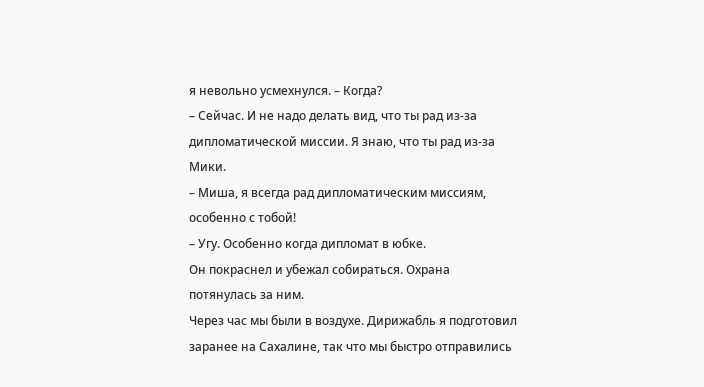я невольно усмехнулся. – Когда?
– Сейчас. И не надо делать вид, что ты рад из-за дипломатической миссии. Я знаю, что ты рад из-за Мики.
– Миша, я всегда рад дипломатическим миссиям, особенно с тобой!
– Угу. Особенно когда дипломат в юбке.
Он покраснел и убежал собираться. Охрана потянулась за ним.
Через час мы были в воздухе. Дирижабль я подготовил заранее на Сахалине, так что мы быстро отправились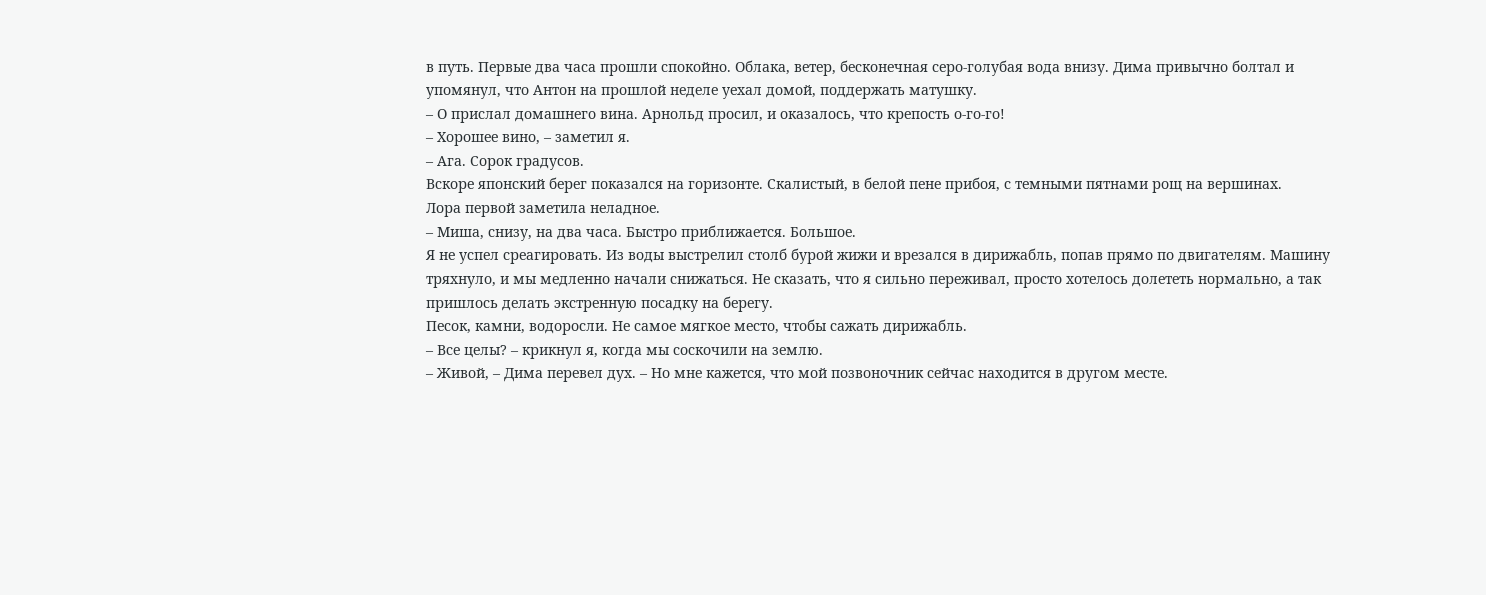в путь. Первые два часа прошли спокойно. Облака, ветер, бесконечная серо-голубая вода внизу. Дима привычно болтал и упомянул, что Антон на прошлой неделе уехал домой, поддержать матушку.
– О прислал домашнего вина. Арнольд просил, и оказалось, что крепость о-го-го!
– Хорошее вино, – заметил я.
– Ага. Сорок градусов.
Вскоре японский берег показался на горизонте. Скалистый, в белой пене прибоя, с темными пятнами рощ на вершинах.
Лора первой заметила неладное.
– Миша, снизу, на два часа. Быстро приближается. Большое.
Я не успел среагировать. Из воды выстрелил столб бурой жижи и врезался в дирижабль, попав прямо по двигателям. Машину тряхнуло, и мы медленно начали снижаться. Не сказать, что я сильно переживал, просто хотелось долететь нормально, а так пришлось делать экстренную посадку на берегу.
Песок, камни, водоросли. Не самое мягкое место, чтобы сажать дирижабль.
– Все целы? – крикнул я, когда мы соскочили на землю.
– Живой, – Дима перевел дух. – Но мне кажется, что мой позвоночник сейчас находится в другом месте.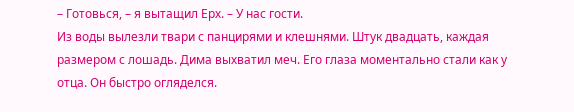– Готовься, – я вытащил Ерх. – У нас гости.
Из воды вылезли твари с панцирями и клешнями. Штук двадцать, каждая размером с лошадь. Дима выхватил меч. Его глаза моментально стали как у отца. Он быстро огляделся.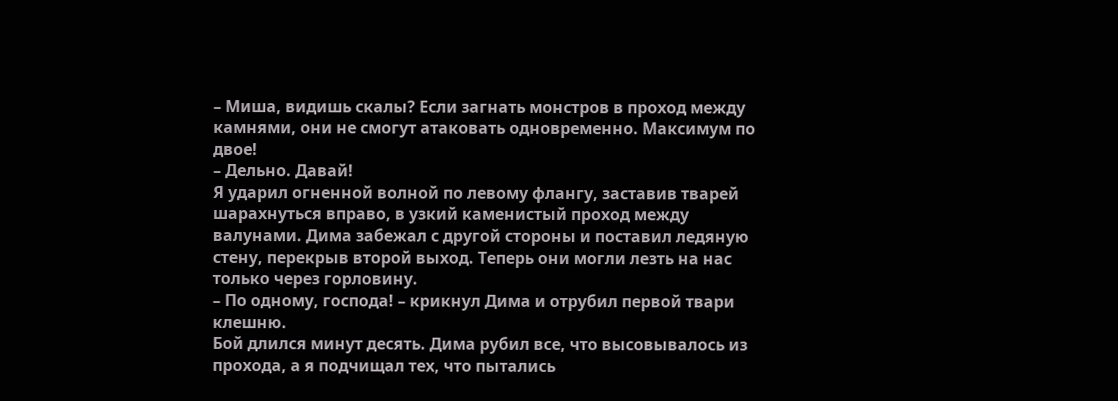– Миша, видишь скалы? Если загнать монстров в проход между камнями, они не смогут атаковать одновременно. Максимум по двое!
– Дельно. Давай!
Я ударил огненной волной по левому флангу, заставив тварей шарахнуться вправо, в узкий каменистый проход между валунами. Дима забежал с другой стороны и поставил ледяную стену, перекрыв второй выход. Теперь они могли лезть на нас только через горловину.
– По одному, господа! – крикнул Дима и отрубил первой твари клешню.
Бой длился минут десять. Дима рубил все, что высовывалось из прохода, а я подчищал тех, что пытались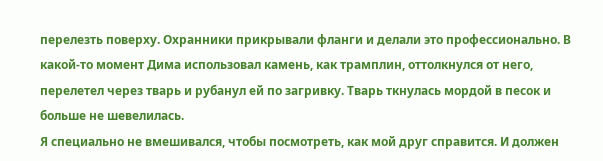перелезть поверху. Охранники прикрывали фланги и делали это профессионально. В какой-то момент Дима использовал камень, как трамплин, оттолкнулся от него, перелетел через тварь и рубанул ей по загривку. Тварь ткнулась мордой в песок и больше не шевелилась.
Я специально не вмешивался, чтобы посмотреть, как мой друг справится. И должен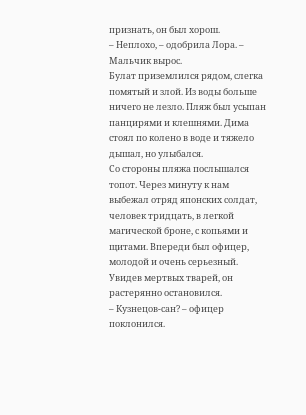признать, он был хорош.
– Неплохо, – одобрила Лора. – Мальчик вырос.
Булат приземлился рядом, слегка помятый и злой. Из воды больше ничего не лезло. Пляж был усыпан панцирями и клешнями. Дима стоял по колено в воде и тяжело дышал, но улыбался.
Со стороны пляжа послышался топот. Через минуту к нам выбежал отряд японских солдат, человек тридцать, в легкой магической броне, с копьями и щитами. Впереди был офицер, молодой и очень серьезный. Увидев мертвых тварей, он растерянно остановился.
– Кузнецов-сан? – офицер поклонился.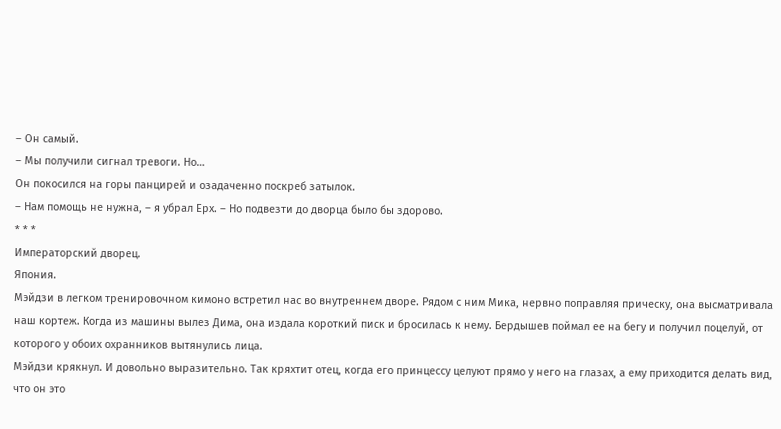– Он самый.
– Мы получили сигнал тревоги. Но…
Он покосился на горы панцирей и озадаченно поскреб затылок.
– Нам помощь не нужна, – я убрал Ерх. – Но подвезти до дворца было бы здорово.
* * *
Императорский дворец.
Япония.
Мэйдзи в легком тренировочном кимоно встретил нас во внутреннем дворе. Рядом с ним Мика, нервно поправляя прическу, она высматривала наш кортеж. Когда из машины вылез Дима, она издала короткий писк и бросилась к нему. Бердышев поймал ее на бегу и получил поцелуй, от которого у обоих охранников вытянулись лица.
Мэйдзи крякнул. И довольно выразительно. Так кряхтит отец, когда его принцессу целуют прямо у него на глазах, а ему приходится делать вид, что он это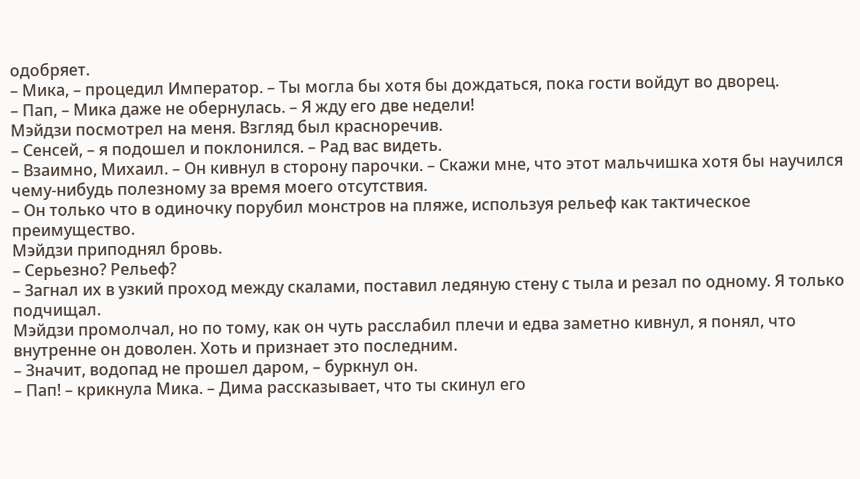одобряет.
– Мика, – процедил Император. – Ты могла бы хотя бы дождаться, пока гости войдут во дворец.
– Пап, – Мика даже не обернулась. – Я жду его две недели!
Мэйдзи посмотрел на меня. Взгляд был красноречив.
– Сенсей, – я подошел и поклонился. – Рад вас видеть.
– Взаимно, Михаил. – Он кивнул в сторону парочки. – Скажи мне, что этот мальчишка хотя бы научился чему-нибудь полезному за время моего отсутствия.
– Он только что в одиночку порубил монстров на пляже, используя рельеф как тактическое преимущество.
Мэйдзи приподнял бровь.
– Серьезно? Рельеф?
– Загнал их в узкий проход между скалами, поставил ледяную стену с тыла и резал по одному. Я только подчищал.
Мэйдзи промолчал, но по тому, как он чуть расслабил плечи и едва заметно кивнул, я понял, что внутренне он доволен. Хоть и признает это последним.
– Значит, водопад не прошел даром, – буркнул он.
– Пап! – крикнула Мика. – Дима рассказывает, что ты скинул его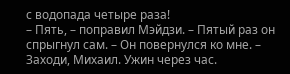с водопада четыре раза!
– Пять, – поправил Мэйдзи. – Пятый раз он спрыгнул сам. – Он повернулся ко мне. – Заходи, Михаил. Ужин через час.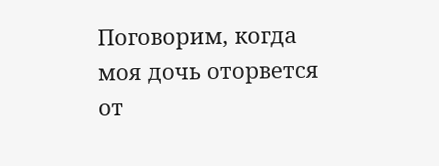Поговорим, когда моя дочь оторвется от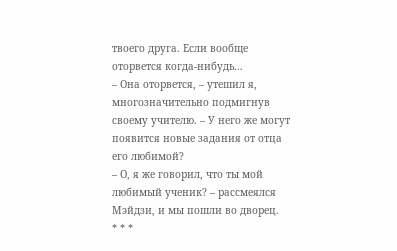твоего друга. Если вообще оторвется когда-нибудь…
– Она оторвется, – утешил я, многозначительно подмигнув своему учителю. – У него же могут появится новые задания от отца его любимой?
– О, я же говорил, что ты мой любимый ученик? – рассмеялся Мэйдзи, и мы пошли во дворец.
* * *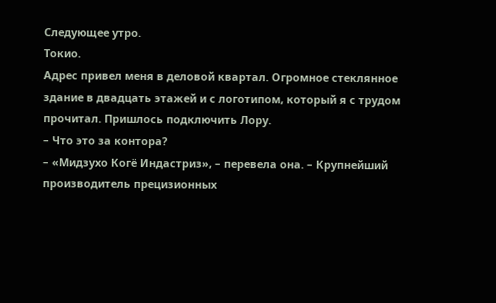Следующее утро.
Токио.
Адрес привел меня в деловой квартал. Огромное стеклянное здание в двадцать этажей и с логотипом, который я с трудом прочитал. Пришлось подключить Лору.
– Что это за контора?
– «Мидзухо Когё Индастриз», – перевела она. – Крупнейший производитель прецизионных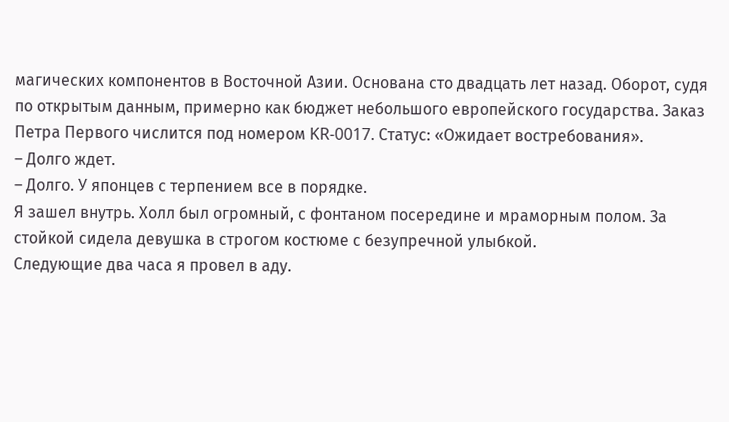магических компонентов в Восточной Азии. Основана сто двадцать лет назад. Оборот, судя по открытым данным, примерно как бюджет небольшого европейского государства. Заказ Петра Первого числится под номером KR-0017. Статус: «Ожидает востребования».
– Долго ждет.
– Долго. У японцев с терпением все в порядке.
Я зашел внутрь. Холл был огромный, с фонтаном посередине и мраморным полом. За стойкой сидела девушка в строгом костюме с безупречной улыбкой.
Следующие два часа я провел в аду.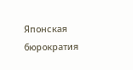Японская бюрократия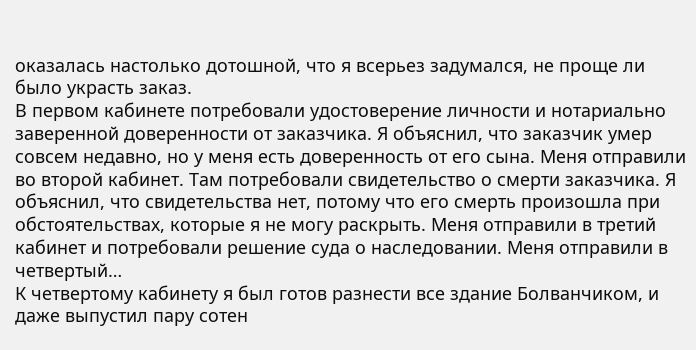оказалась настолько дотошной, что я всерьез задумался, не проще ли было украсть заказ.
В первом кабинете потребовали удостоверение личности и нотариально заверенной доверенности от заказчика. Я объяснил, что заказчик умер совсем недавно, но у меня есть доверенность от его сына. Меня отправили во второй кабинет. Там потребовали свидетельство о смерти заказчика. Я объяснил, что свидетельства нет, потому что его смерть произошла при обстоятельствах, которые я не могу раскрыть. Меня отправили в третий кабинет и потребовали решение суда о наследовании. Меня отправили в четвертый…
К четвертому кабинету я был готов разнести все здание Болванчиком, и даже выпустил пару сотен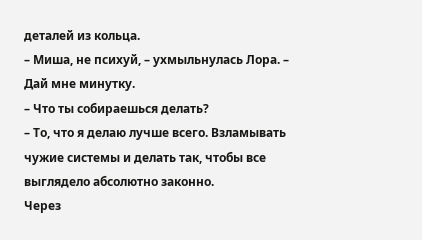деталей из кольца.
– Миша, не психуй, – ухмыльнулась Лора. – Дай мне минутку.
– Что ты собираешься делать?
– То, что я делаю лучше всего. Взламывать чужие системы и делать так, чтобы все выглядело абсолютно законно.
Через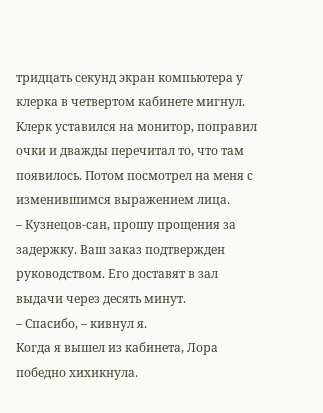тридцать секунд экран компьютера у клерка в четвертом кабинете мигнул. Клерк уставился на монитор, поправил очки и дважды перечитал то, что там появилось. Потом посмотрел на меня с изменившимся выражением лица.
– Кузнецов-сан, прошу прощения за задержку. Ваш заказ подтвержден руководством. Его доставят в зал выдачи через десять минут.
– Спасибо, – кивнул я.
Когда я вышел из кабинета, Лора победно хихикнула.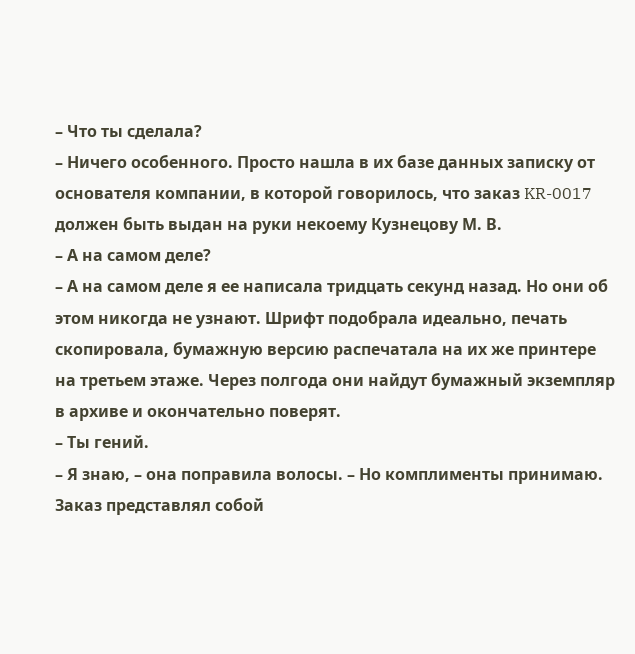– Что ты сделала?
– Ничего особенного. Просто нашла в их базе данных записку от основателя компании, в которой говорилось, что заказ KR-0017 должен быть выдан на руки некоему Кузнецову М. В.
– А на самом деле?
– А на самом деле я ее написала тридцать секунд назад. Но они об этом никогда не узнают. Шрифт подобрала идеально, печать скопировала, бумажную версию распечатала на их же принтере на третьем этаже. Через полгода они найдут бумажный экземпляр в архиве и окончательно поверят.
– Ты гений.
– Я знаю, – она поправила волосы. – Но комплименты принимаю.
Заказ представлял собой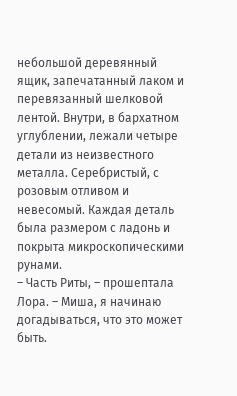небольшой деревянный ящик, запечатанный лаком и перевязанный шелковой лентой. Внутри, в бархатном углублении, лежали четыре детали из неизвестного металла. Серебристый, с розовым отливом и невесомый. Каждая деталь была размером с ладонь и покрыта микроскопическими рунами.
– Часть Риты, – прошептала Лора. – Миша, я начинаю догадываться, что это может быть.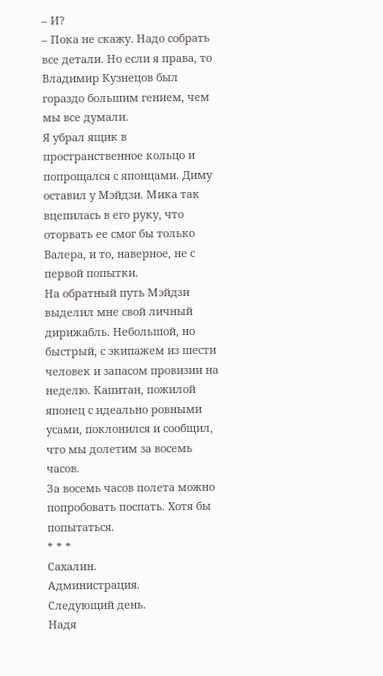– И?
– Пока не скажу. Надо собрать все детали. Но если я права, то Владимир Кузнецов был гораздо большим гением, чем мы все думали.
Я убрал ящик в пространственное кольцо и попрощался с японцами. Диму оставил у Мэйдзи. Мика так вцепилась в его руку, что оторвать ее смог бы только Валера, и то, наверное, не с первой попытки.
На обратный путь Мэйдзи выделил мне свой личный дирижабль. Небольшой, но быстрый, с экипажем из шести человек и запасом провизии на неделю. Капитан, пожилой японец с идеально ровными усами, поклонился и сообщил, что мы долетим за восемь часов.
За восемь часов полета можно попробовать поспать. Хотя бы попытаться.
* * *
Сахалин.
Администрация.
Следующий день.
Надя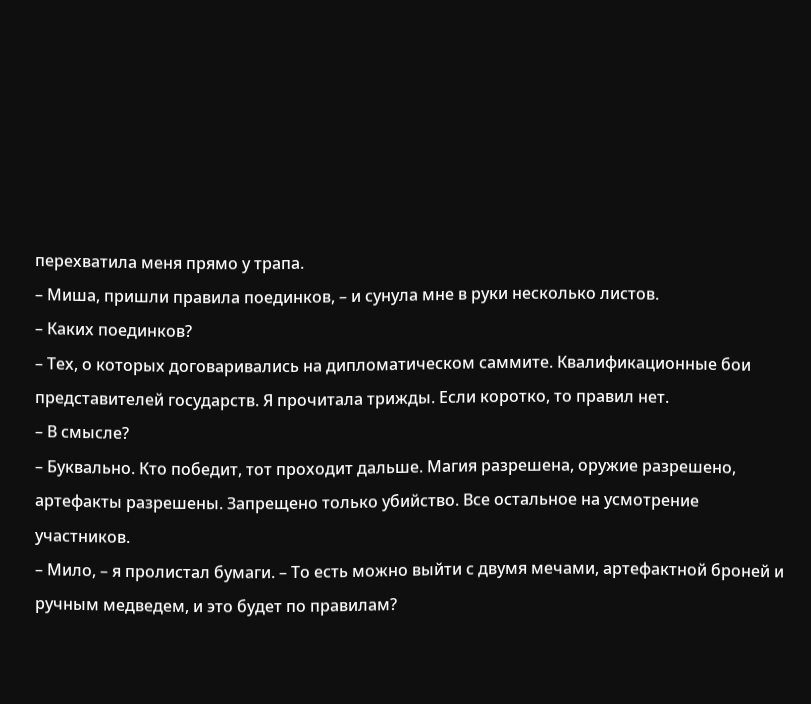перехватила меня прямо у трапа.
– Миша, пришли правила поединков, – и сунула мне в руки несколько листов.
– Каких поединков?
– Тех, о которых договаривались на дипломатическом саммите. Квалификационные бои представителей государств. Я прочитала трижды. Если коротко, то правил нет.
– В смысле?
– Буквально. Кто победит, тот проходит дальше. Магия разрешена, оружие разрешено, артефакты разрешены. Запрещено только убийство. Все остальное на усмотрение участников.
– Мило, – я пролистал бумаги. – То есть можно выйти с двумя мечами, артефактной броней и ручным медведем, и это будет по правилам?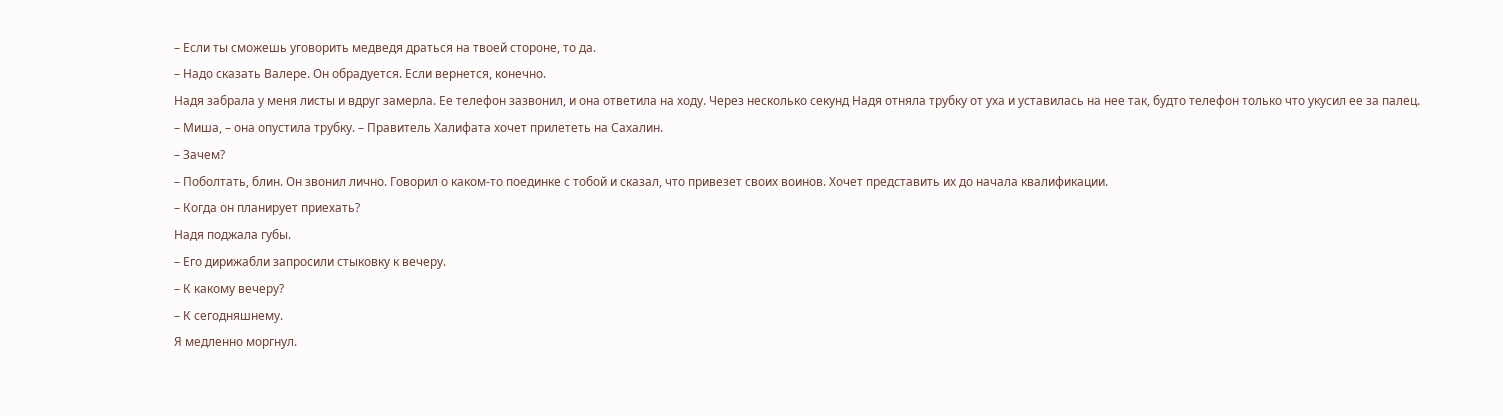– Если ты сможешь уговорить медведя драться на твоей стороне, то да.
– Надо сказать Валере. Он обрадуется. Если вернется, конечно.
Надя забрала у меня листы и вдруг замерла. Ее телефон зазвонил, и она ответила на ходу. Через несколько секунд Надя отняла трубку от уха и уставилась на нее так, будто телефон только что укусил ее за палец.
– Миша, – она опустила трубку. – Правитель Халифата хочет прилететь на Сахалин.
– Зачем?
– Поболтать, блин. Он звонил лично. Говорил о каком-то поединке с тобой и сказал, что привезет своих воинов. Хочет представить их до начала квалификации.
– Когда он планирует приехать?
Надя поджала губы.
– Его дирижабли запросили стыковку к вечеру.
– К какому вечеру?
– К сегодняшнему.
Я медленно моргнул.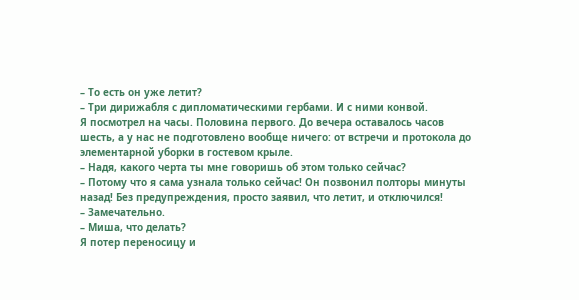– То есть он уже летит?
– Три дирижабля с дипломатическими гербами. И с ними конвой.
Я посмотрел на часы. Половина первого. До вечера оставалось часов шесть, а у нас не подготовлено вообще ничего: от встречи и протокола до элементарной уборки в гостевом крыле.
– Надя, какого черта ты мне говоришь об этом только сейчас?
– Потому что я сама узнала только сейчас! Он позвонил полторы минуты назад! Без предупреждения, просто заявил, что летит, и отключился!
– Замечательно.
– Миша, что делать?
Я потер переносицу и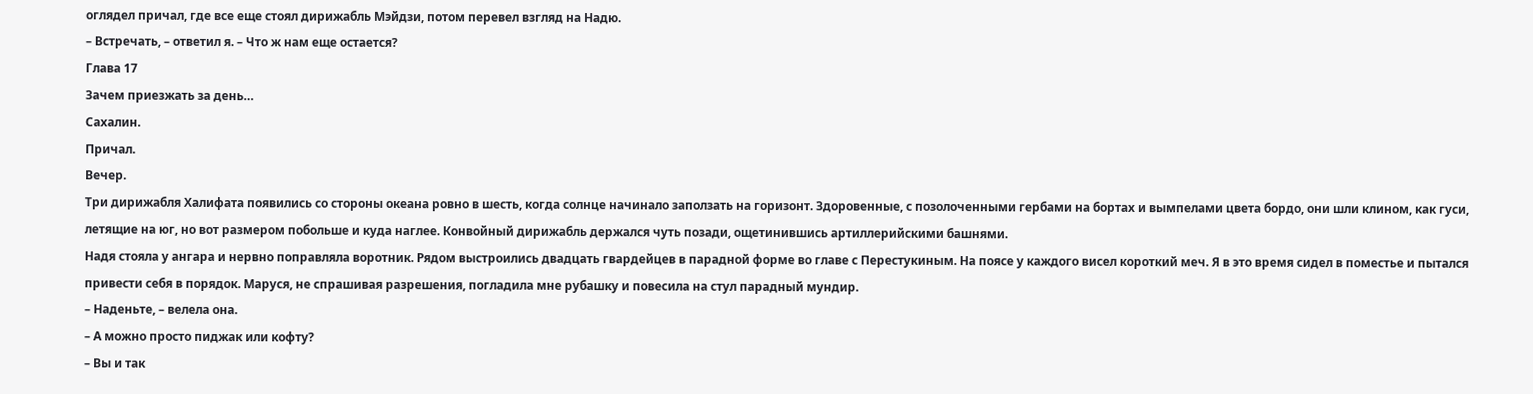оглядел причал, где все еще стоял дирижабль Мэйдзи, потом перевел взгляд на Надю.
– Встречать, – ответил я. – Что ж нам еще остается?
Глава 17
Зачем приезжать за день…
Сахалин.
Причал.
Вечер.
Три дирижабля Халифата появились со стороны океана ровно в шесть, когда солнце начинало заползать на горизонт. Здоровенные, с позолоченными гербами на бортах и вымпелами цвета бордо, они шли клином, как гуси, летящие на юг, но вот размером побольше и куда наглее. Конвойный дирижабль держался чуть позади, ощетинившись артиллерийскими башнями.
Надя стояла у ангара и нервно поправляла воротник. Рядом выстроились двадцать гвардейцев в парадной форме во главе с Перестукиным. На поясе у каждого висел короткий меч. Я в это время сидел в поместье и пытался привести себя в порядок. Маруся, не спрашивая разрешения, погладила мне рубашку и повесила на стул парадный мундир.
– Наденьте, – велела она.
– А можно просто пиджак или кофту?
– Вы и так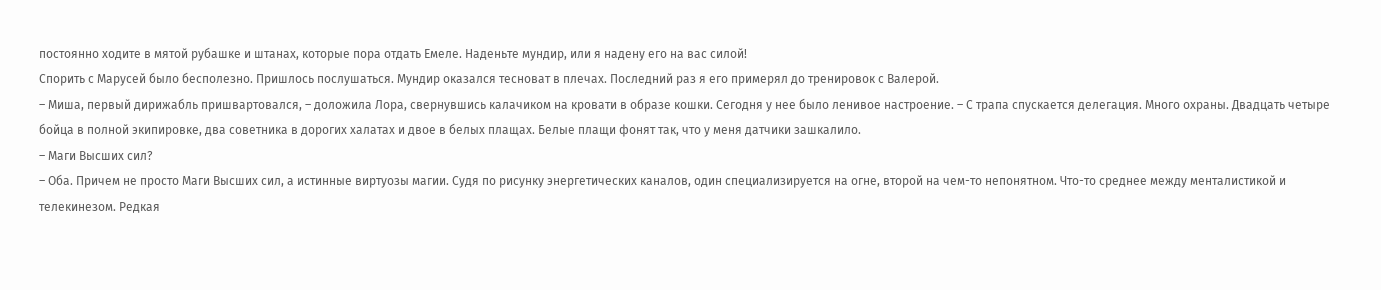постоянно ходите в мятой рубашке и штанах, которые пора отдать Емеле. Наденьте мундир, или я надену его на вас силой!
Спорить с Марусей было бесполезно. Пришлось послушаться. Мундир оказался тесноват в плечах. Последний раз я его примерял до тренировок с Валерой.
– Миша, первый дирижабль пришвартовался, – доложила Лора, свернувшись калачиком на кровати в образе кошки. Сегодня у нее было ленивое настроение. – С трапа спускается делегация. Много охраны. Двадцать четыре бойца в полной экипировке, два советника в дорогих халатах и двое в белых плащах. Белые плащи фонят так, что у меня датчики зашкалило.
– Маги Высших сил?
– Оба. Причем не просто Маги Высших сил, а истинные виртуозы магии. Судя по рисунку энергетических каналов, один специализируется на огне, второй на чем-то непонятном. Что-то среднее между менталистикой и телекинезом. Редкая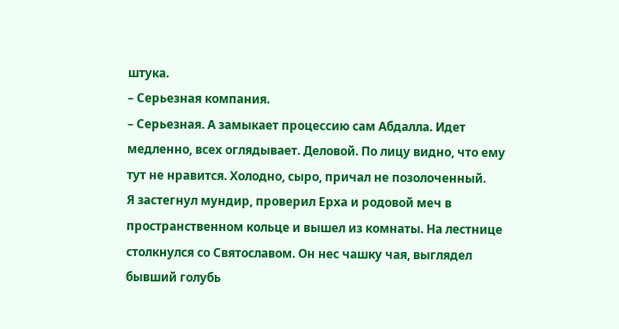штука.
– Серьезная компания.
– Серьезная. А замыкает процессию сам Абдалла. Идет медленно, всех оглядывает. Деловой. По лицу видно, что ему тут не нравится. Холодно, сыро, причал не позолоченный.
Я застегнул мундир, проверил Ерха и родовой меч в пространственном кольце и вышел из комнаты. На лестнице столкнулся со Святославом. Он нес чашку чая, выглядел бывший голубь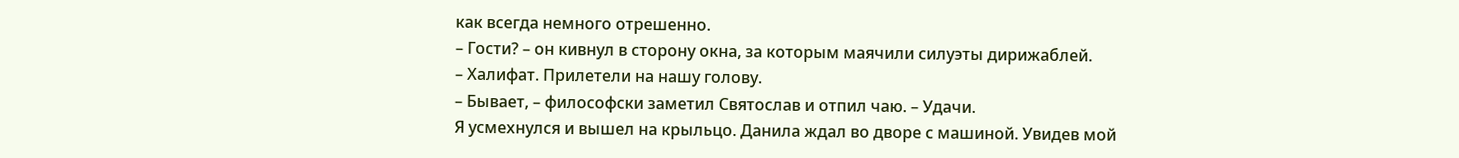как всегда немного отрешенно.
– Гости? – он кивнул в сторону окна, за которым маячили силуэты дирижаблей.
– Халифат. Прилетели на нашу голову.
– Бывает, – философски заметил Святослав и отпил чаю. – Удачи.
Я усмехнулся и вышел на крыльцо. Данила ждал во дворе с машиной. Увидев мой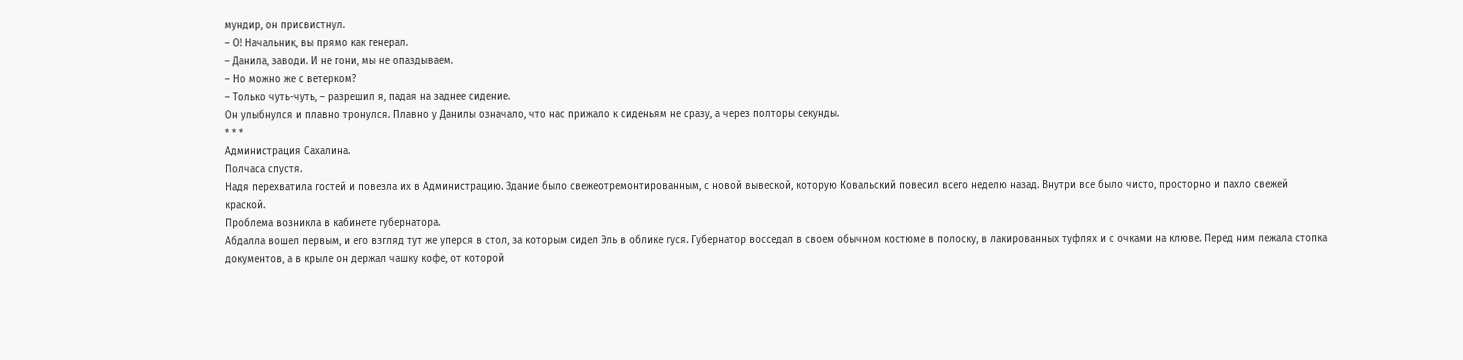мундир, он присвистнул.
– О! Начальник, вы прямо как генерал.
– Данила, заводи. И не гони, мы не опаздываем.
– Но можно же с ветерком?
– Только чуть-чуть, – разрешил я, падая на заднее сидение.
Он улыбнулся и плавно тронулся. Плавно у Данилы означало, что нас прижало к сиденьям не сразу, а через полторы секунды.
* * *
Администрация Сахалина.
Полчаса спустя.
Надя перехватила гостей и повезла их в Администрацию. Здание было свежеотремонтированным, с новой вывеской, которую Ковальский повесил всего неделю назад. Внутри все было чисто, просторно и пахло свежей краской.
Проблема возникла в кабинете губернатора.
Абдалла вошел первым, и его взгляд тут же уперся в стол, за которым сидел Эль в облике гуся. Губернатор восседал в своем обычном костюме в полоску, в лакированных туфлях и с очками на клюве. Перед ним лежала стопка документов, а в крыле он держал чашку кофе, от которой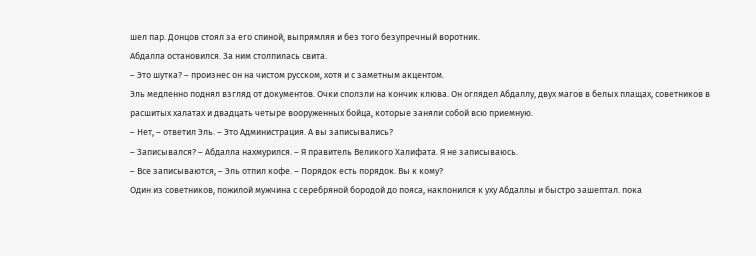шел пар. Донцов стоял за его спиной, выпрямляя и без того безупречный воротник.
Абдалла остановился. За ним столпилась свита.
– Это шутка? – произнес он на чистом русском, хотя и с заметным акцентом.
Эль медленно поднял взгляд от документов. Очки сползли на кончик клюва. Он оглядел Абдаллу, двух магов в белых плащах, советников в расшитых халатах и двадцать четыре вооруженных бойца, которые заняли собой всю приемную.
– Нет, – ответил Эль. – Это Администрация. А вы записывались?
– Записывался? – Абдалла нахмурился. – Я правитель Великого Халифата. Я не записываюсь.
– Все записываются, – Эль отпил кофе. – Порядок есть порядок. Вы к кому?
Один из советников, пожилой мужчина с серебряной бородой до пояса, наклонился к уху Абдаллы и быстро зашептал. пока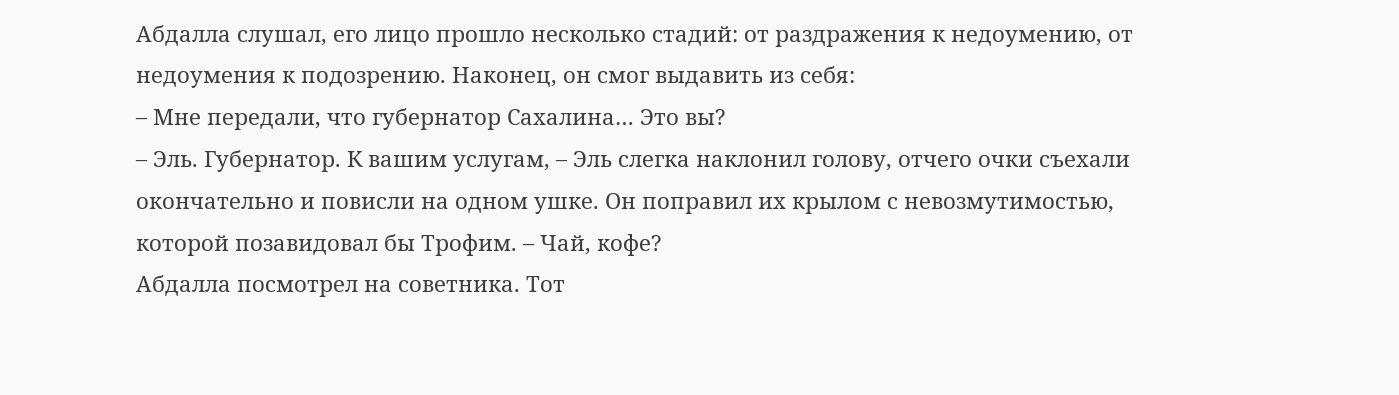Абдалла слушал, его лицо прошло несколько стадий: от раздражения к недоумению, от недоумения к подозрению. Наконец, он смог выдавить из себя:
– Мне передали, что губернатор Сахалина… Это вы?
– Эль. Губернатор. К вашим услугам, – Эль слегка наклонил голову, отчего очки съехали окончательно и повисли на одном ушке. Он поправил их крылом с невозмутимостью, которой позавидовал бы Трофим. – Чай, кофе?
Абдалла посмотрел на советника. Тот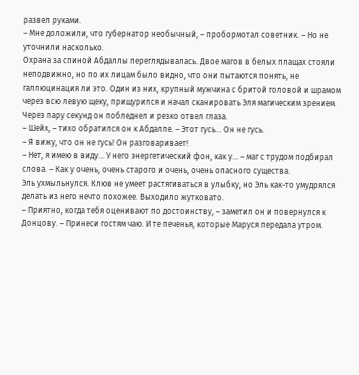развел руками.
– Мне доложили, что губернатор необычный, – пробормотал советник. – Но не уточнили насколько.
Охрана за спиной Абдаллы переглядывалась. Двое магов в белых плащах стояли неподвижно, но по их лицам было видно, что они пытаются понять, не галлюцинация ли это. Один из них, крупный мужчина с бритой головой и шрамом через всю левую щеку, прищурился и начал сканировать Эля магическим зрением.
Через пару секунд он побледнел и резко отвел глаза.
– Шейх, – тихо обратился он к Абдалле. – Этот гусь… Он не гусь.
– Я вижу, что он не гусь! Он разговаривает!
– Нет, я имею в виду… У него энергетический фон, как у… – маг с трудом подбирал слова. – Как у очень, очень старого и очень, очень опасного существа.
Эль ухмыльнулся. Клюв не умеет растягиваться в улыбку, но Эль как-то умудрялся делать из него нечто похожее. Выходило жутковато.
– Приятно, когда тебя оценивают по достоинству, – заметил он и повернулся к Донцову. – Принеси гостям чаю. И те печенья, которые Маруся передала утром.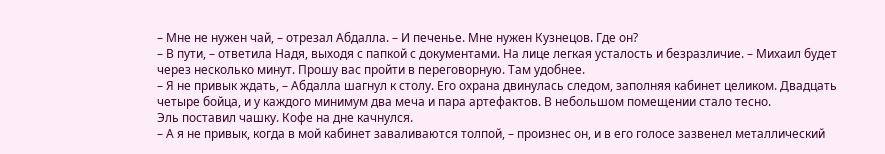– Мне не нужен чай, – отрезал Абдалла. – И печенье. Мне нужен Кузнецов. Где он?
– В пути, – ответила Надя, выходя с папкой с документами. На лице легкая усталость и безразличие. – Михаил будет через несколько минут. Прошу вас пройти в переговорную. Там удобнее.
– Я не привык ждать, – Абдалла шагнул к столу. Его охрана двинулась следом, заполняя кабинет целиком. Двадцать четыре бойца, и у каждого минимум два меча и пара артефактов. В небольшом помещении стало тесно.
Эль поставил чашку. Кофе на дне качнулся.
– А я не привык, когда в мой кабинет заваливаются толпой, – произнес он, и в его голосе зазвенел металлический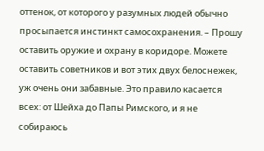оттенок, от которого у разумных людей обычно просыпается инстинкт самосохранения. – Прошу оставить оружие и охрану в коридоре. Можете оставить советников и вот этих двух белоснежек, уж очень они забавные. Это правило касается всех: от Шейха до Папы Римского, и я не собираюсь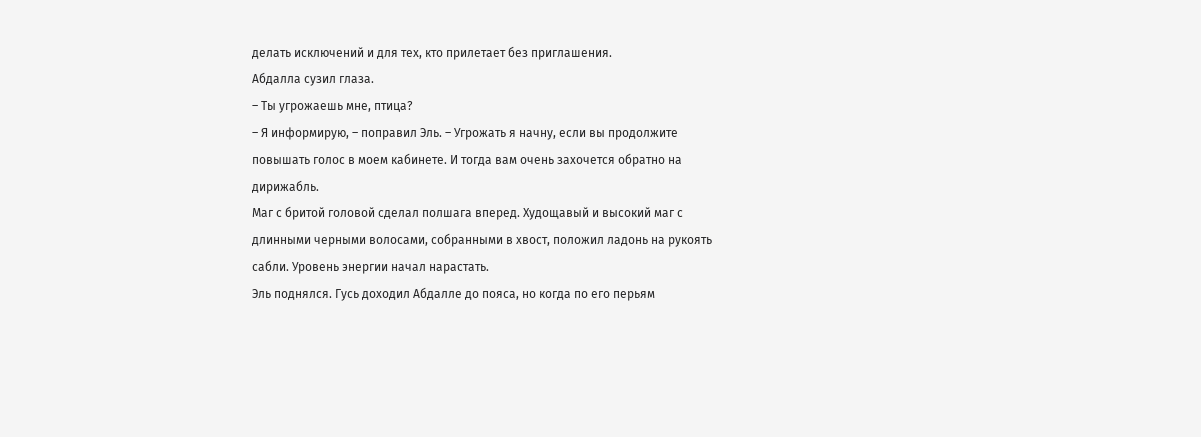делать исключений и для тех, кто прилетает без приглашения.
Абдалла сузил глаза.
– Ты угрожаешь мне, птица?
– Я информирую, – поправил Эль. – Угрожать я начну, если вы продолжите повышать голос в моем кабинете. И тогда вам очень захочется обратно на дирижабль.
Маг с бритой головой сделал полшага вперед. Худощавый и высокий маг с длинными черными волосами, собранными в хвост, положил ладонь на рукоять сабли. Уровень энергии начал нарастать.
Эль поднялся. Гусь доходил Абдалле до пояса, но когда по его перьям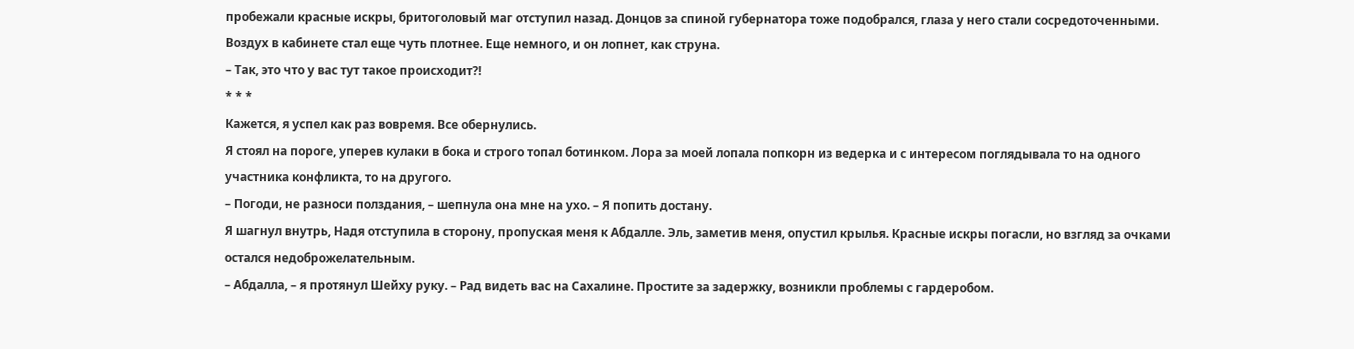пробежали красные искры, бритоголовый маг отступил назад. Донцов за спиной губернатора тоже подобрался, глаза у него стали сосредоточенными.
Воздух в кабинете стал еще чуть плотнее. Еще немного, и он лопнет, как струна.
– Так, это что у вас тут такое происходит⁈
* * *
Кажется, я успел как раз вовремя. Все обернулись.
Я стоял на пороге, уперев кулаки в бока и строго топал ботинком. Лора за моей лопала попкорн из ведерка и с интересом поглядывала то на одного участника конфликта, то на другого.
– Погоди, не разноси полздания, – шепнула она мне на ухо. – Я попить достану.
Я шагнул внутрь, Надя отступила в сторону, пропуская меня к Абдалле. Эль, заметив меня, опустил крылья. Красные искры погасли, но взгляд за очками остался недоброжелательным.
– Абдалла, – я протянул Шейху руку. – Рад видеть вас на Сахалине. Простите за задержку, возникли проблемы с гардеробом.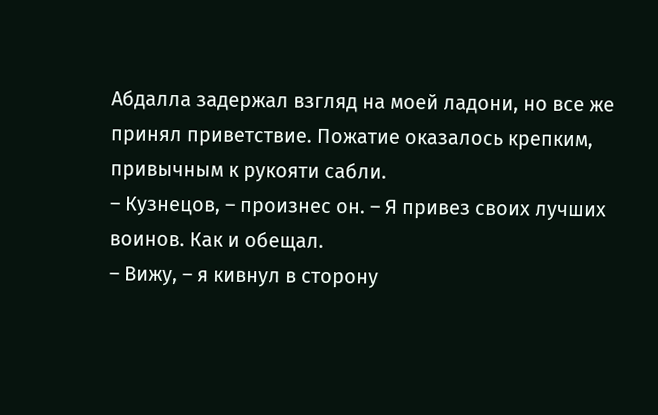Абдалла задержал взгляд на моей ладони, но все же принял приветствие. Пожатие оказалось крепким, привычным к рукояти сабли.
– Кузнецов, – произнес он. – Я привез своих лучших воинов. Как и обещал.
– Вижу, – я кивнул в сторону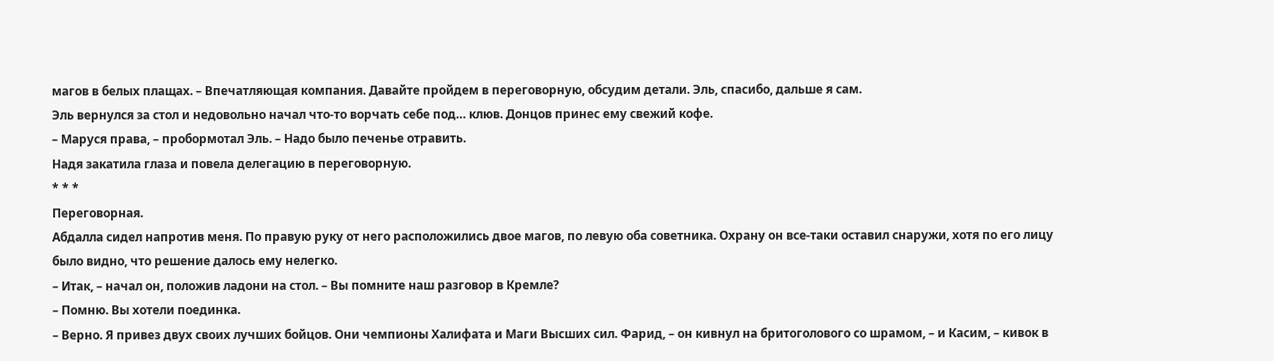магов в белых плащах. – Впечатляющая компания. Давайте пройдем в переговорную, обсудим детали. Эль, спасибо, дальше я сам.
Эль вернулся за стол и недовольно начал что-то ворчать себе под… клюв. Донцов принес ему свежий кофе.
– Маруся права, – пробормотал Эль. – Надо было печенье отравить.
Надя закатила глаза и повела делегацию в переговорную.
* * *
Переговорная.
Абдалла сидел напротив меня. По правую руку от него расположились двое магов, по левую оба советника. Охрану он все-таки оставил снаружи, хотя по его лицу было видно, что решение далось ему нелегко.
– Итак, – начал он, положив ладони на стол. – Вы помните наш разговор в Кремле?
– Помню. Вы хотели поединка.
– Верно. Я привез двух своих лучших бойцов. Они чемпионы Халифата и Маги Высших сил. Фарид, – он кивнул на бритоголового со шрамом, – и Касим, – кивок в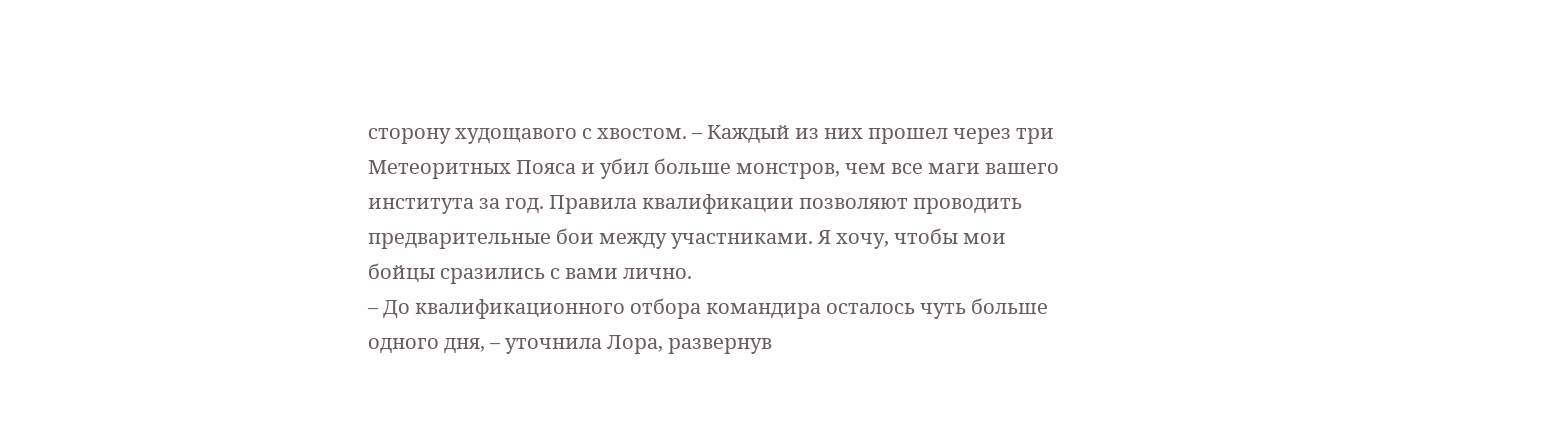сторону худощавого с хвостом. – Каждый из них прошел через три Метеоритных Пояса и убил больше монстров, чем все маги вашего института за год. Правила квалификации позволяют проводить предварительные бои между участниками. Я хочу, чтобы мои бойцы сразились с вами лично.
– До квалификационного отбора командира осталось чуть больше одного дня, – уточнила Лора, развернув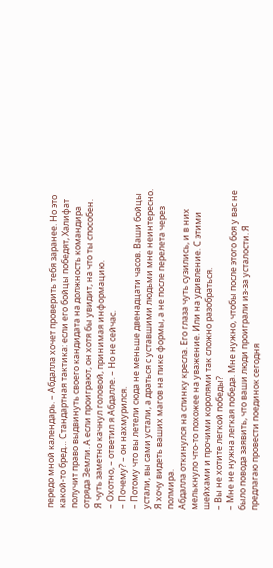передо мной календарь. – Абдалла хочет проверить тебя заранее. Но это какой-то бред… Стандартная тактика: если его бойцы победят, Халифат получит право выдвинуть своего кандидата на должность командира отряда Земли. А если проиграют, он хотя бы увидит, на что ты способен.
Я чуть заметно качнул головой, принимая информацию.
– Охотно, – ответил я Абдалле. – Но не сейчас.
– Почему? – он нахмурился.
– Потому что вы летели сюда не меньше двенадцати часов. Ваши бойцы устали, вы сами устали, а драться с уставшими людьми мне неинтересно. Я хочу видеть ваших магов на пике формы, а не после перелета через полмира.
Абдалла откинулся на спинку кресла. Его глаза чуть сузились, и в них мелькнуло что-то похожее на уважение. Или на удивление. С этими шейхами и прочими королями так сложно разобраться.
– Вы не хотите легкой победы?
– Мне не нужна легкая победа. Мне нужно, чтобы после этого боя у вас не было повода заявить, что ваши люди проиграли из-за усталости. Я предлагаю провести поединок сегодня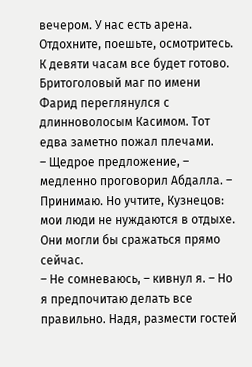вечером. У нас есть арена. Отдохните, поешьте, осмотритесь. К девяти часам все будет готово.
Бритоголовый маг по имени Фарид переглянулся с длинноволосым Касимом. Тот едва заметно пожал плечами.
– Щедрое предложение, – медленно проговорил Абдалла. – Принимаю. Но учтите, Кузнецов: мои люди не нуждаются в отдыхе. Они могли бы сражаться прямо сейчас.
– Не сомневаюсь, – кивнул я. – Но я предпочитаю делать все правильно. Надя, размести гостей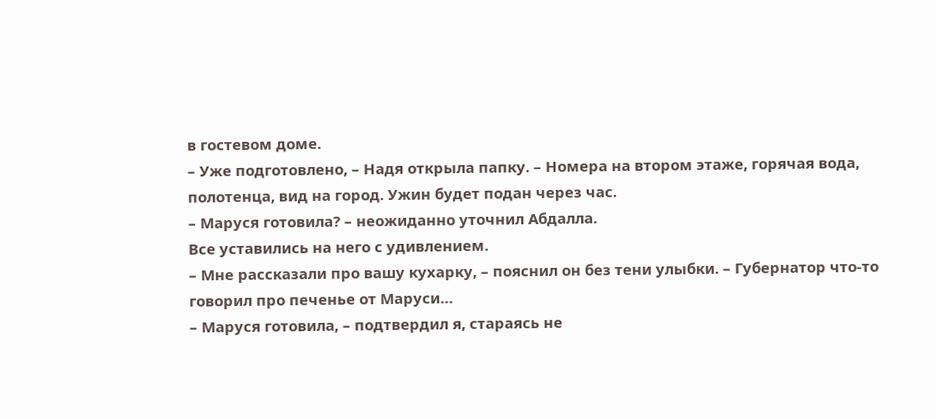в гостевом доме.
– Уже подготовлено, – Надя открыла папку. – Номера на втором этаже, горячая вода, полотенца, вид на город. Ужин будет подан через час.
– Маруся готовила? – неожиданно уточнил Абдалла.
Все уставились на него с удивлением.
– Мне рассказали про вашу кухарку, – пояснил он без тени улыбки. – Губернатор что-то говорил про печенье от Маруси…
– Маруся готовила, – подтвердил я, стараясь не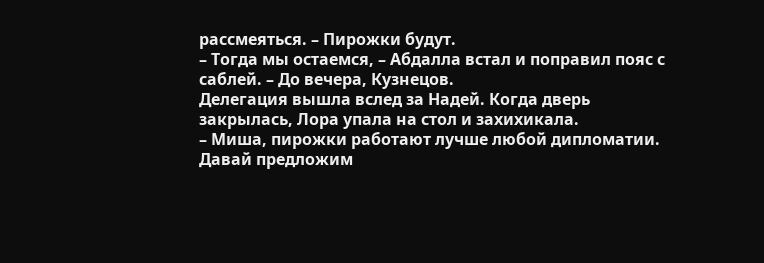рассмеяться. – Пирожки будут.
– Тогда мы остаемся, – Абдалла встал и поправил пояс с саблей. – До вечера, Кузнецов.
Делегация вышла вслед за Надей. Когда дверь закрылась, Лора упала на стол и захихикала.
– Миша, пирожки работают лучше любой дипломатии. Давай предложим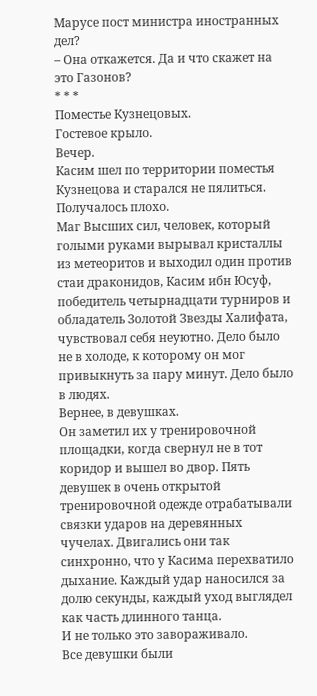Марусе пост министра иностранных дел?
– Она откажется. Да и что скажет на это Газонов?
* * *
Поместье Кузнецовых.
Гостевое крыло.
Вечер.
Касим шел по территории поместья Кузнецова и старался не пялиться. Получалось плохо.
Маг Высших сил, человек, который голыми руками вырывал кристаллы из метеоритов и выходил один против стаи драконидов, Касим ибн Юсуф, победитель четырнадцати турниров и обладатель Золотой Звезды Халифата, чувствовал себя неуютно. Дело было не в холоде, к которому он мог привыкнуть за пару минут. Дело было в людях.
Вернее, в девушках.
Он заметил их у тренировочной площадки, когда свернул не в тот коридор и вышел во двор. Пять девушек в очень открытой тренировочной одежде отрабатывали связки ударов на деревянных чучелах. Двигались они так синхронно, что у Касима перехватило дыхание. Каждый удар наносился за долю секунды, каждый уход выглядел как часть длинного танца.
И не только это завораживало.
Все девушки были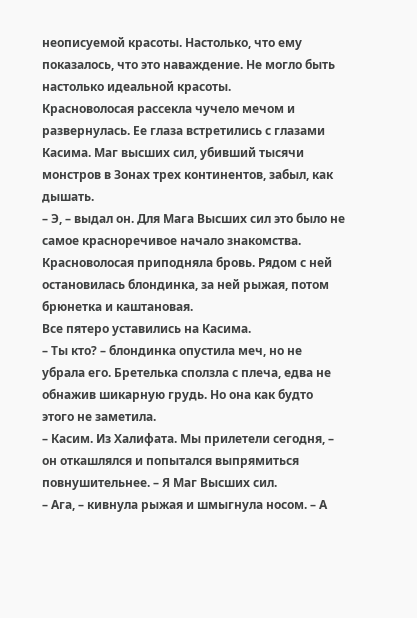неописуемой красоты. Настолько, что ему показалось, что это наваждение. Не могло быть настолько идеальной красоты.
Красноволосая рассекла чучело мечом и развернулась. Ее глаза встретились с глазами Касима. Маг высших сил, убивший тысячи монстров в Зонах трех континентов, забыл, как дышать.
– Э, – выдал он. Для Мага Высших сил это было не самое красноречивое начало знакомства.
Красноволосая приподняла бровь. Рядом с ней остановилась блондинка, за ней рыжая, потом брюнетка и каштановая.
Все пятеро уставились на Касима.
– Ты кто? – блондинка опустила меч, но не убрала его. Бретелька сползла с плеча, едва не обнажив шикарную грудь. Но она как будто этого не заметила.
– Касим. Из Халифата. Мы прилетели сегодня, – он откашлялся и попытался выпрямиться повнушительнее. – Я Маг Высших сил.
– Ага, – кивнула рыжая и шмыгнула носом. – А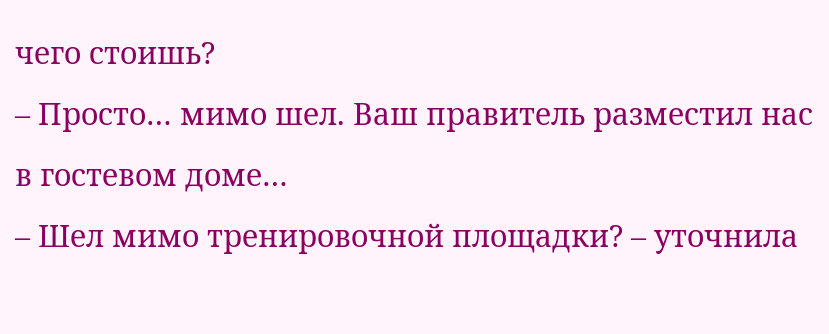чего стоишь?
– Просто… мимо шел. Ваш правитель разместил нас в гостевом доме…
– Шел мимо тренировочной площадки? – уточнила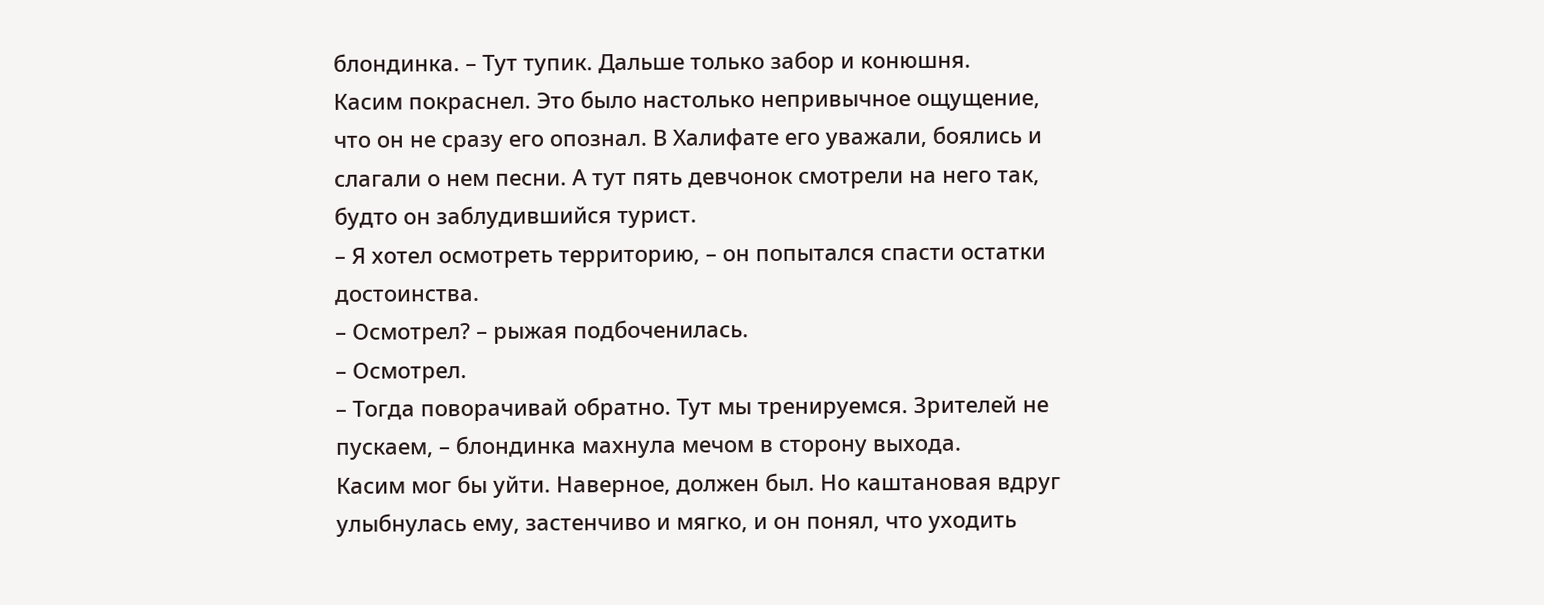блондинка. – Тут тупик. Дальше только забор и конюшня.
Касим покраснел. Это было настолько непривычное ощущение, что он не сразу его опознал. В Халифате его уважали, боялись и слагали о нем песни. А тут пять девчонок смотрели на него так, будто он заблудившийся турист.
– Я хотел осмотреть территорию, – он попытался спасти остатки достоинства.
– Осмотрел? – рыжая подбоченилась.
– Осмотрел.
– Тогда поворачивай обратно. Тут мы тренируемся. Зрителей не пускаем, – блондинка махнула мечом в сторону выхода.
Касим мог бы уйти. Наверное, должен был. Но каштановая вдруг улыбнулась ему, застенчиво и мягко, и он понял, что уходить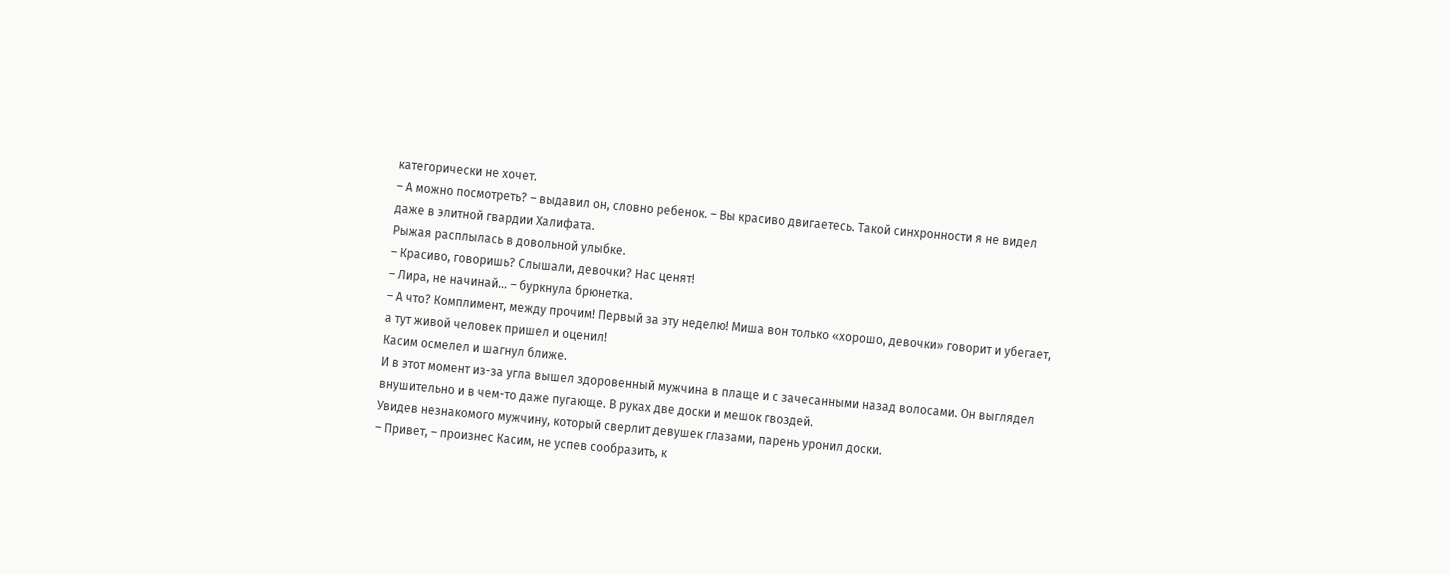категорически не хочет.
– А можно посмотреть? – выдавил он, словно ребенок. – Вы красиво двигаетесь. Такой синхронности я не видел даже в элитной гвардии Халифата.
Рыжая расплылась в довольной улыбке.
– Красиво, говоришь? Слышали, девочки? Нас ценят!
– Лира, не начинай… – буркнула брюнетка.
– А что? Комплимент, между прочим! Первый за эту неделю! Миша вон только «хорошо, девочки» говорит и убегает, а тут живой человек пришел и оценил!
Касим осмелел и шагнул ближе.
И в этот момент из-за угла вышел здоровенный мужчина в плаще и с зачесанными назад волосами. Он выглядел внушительно и в чем-то даже пугающе. В руках две доски и мешок гвоздей.
Увидев незнакомого мужчину, который сверлит девушек глазами, парень уронил доски.
– Привет, – произнес Касим, не успев сообразить, к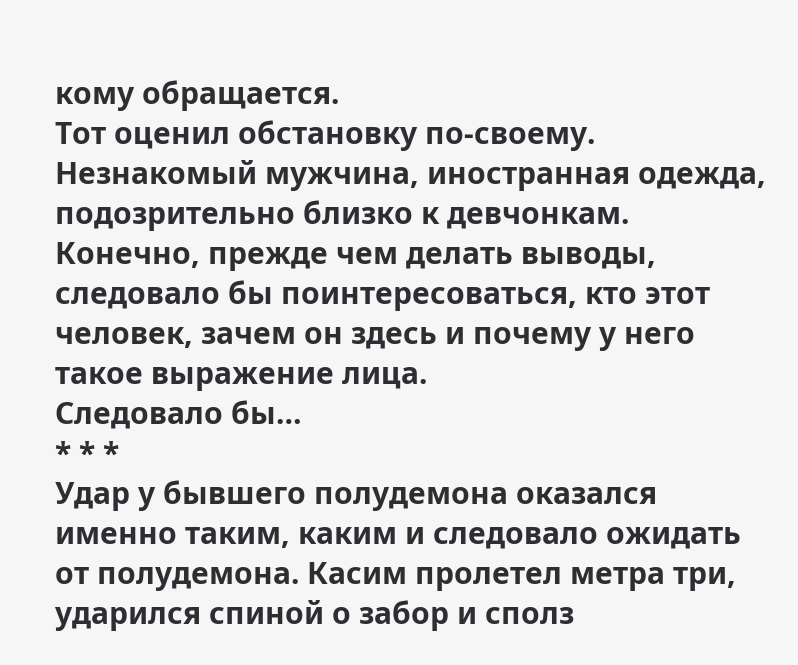кому обращается.
Тот оценил обстановку по-своему.
Незнакомый мужчина, иностранная одежда, подозрительно близко к девчонкам. Конечно, прежде чем делать выводы, следовало бы поинтересоваться, кто этот человек, зачем он здесь и почему у него такое выражение лица.
Следовало бы…
* * *
Удар у бывшего полудемона оказался именно таким, каким и следовало ожидать от полудемона. Касим пролетел метра три, ударился спиной о забор и сполз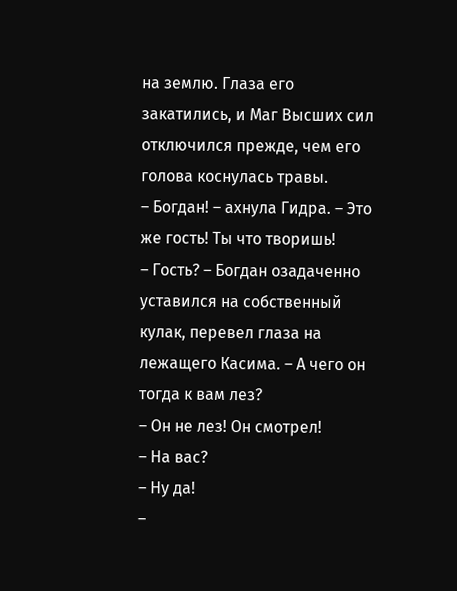на землю. Глаза его закатились, и Маг Высших сил отключился прежде, чем его голова коснулась травы.
– Богдан! – ахнула Гидра. – Это же гость! Ты что творишь!
– Гость? – Богдан озадаченно уставился на собственный кулак, перевел глаза на лежащего Касима. – А чего он тогда к вам лез?
– Он не лез! Он смотрел!
– На вас?
– Ну да!
–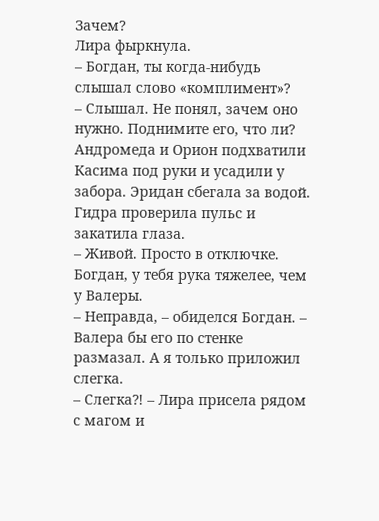Зачем?
Лира фыркнула.
– Богдан, ты когда-нибудь слышал слово «комплимент»?
– Слышал. Не понял, зачем оно нужно. Поднимите его, что ли?
Андромеда и Орион подхватили Касима под руки и усадили у забора. Эридан сбегала за водой. Гидра проверила пульс и закатила глаза.
– Живой. Просто в отключке. Богдан, у тебя рука тяжелее, чем у Валеры.
– Неправда, – обиделся Богдан. – Валера бы его по стенке размазал. А я только приложил слегка.
– Слегка⁈ – Лира присела рядом с магом и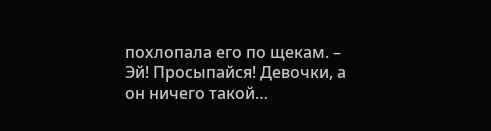похлопала его по щекам. – Эй! Просыпайся! Девочки, а он ничего такой…